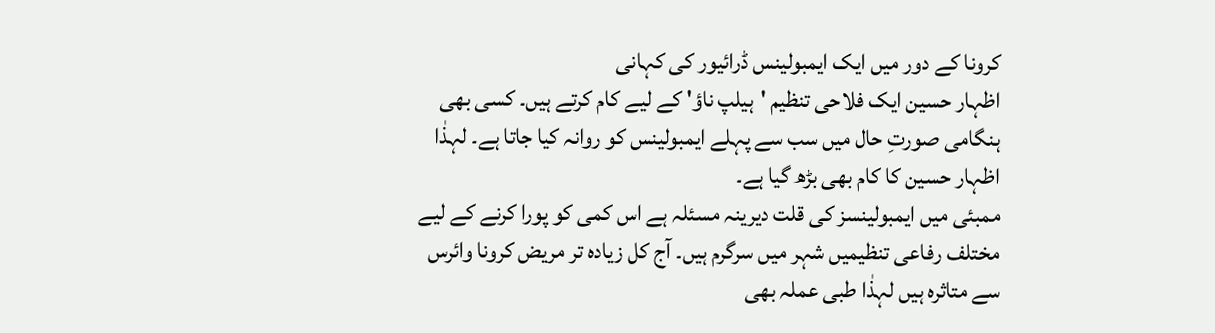کرونا کے دور میں ایک ایمبولینس ڈرائیور کی کہانی
اظہار حسین ایک فلاحی تنظیم 'ہیلپ ناؤ' کے لیے کام کرتے ہیں۔ کسی بھی ہنگامی صورتِ حال میں سب سے پہلے ایمبولینس کو روانہ کیا جاتا ہے۔ لہذٰا اظہار حسین کا کام بھی بڑھ گیا ہے۔
ممبئی میں ایمبولینسز کی قلت دیرینہ مسئلہ ہے اس کمی کو پورا کرنے کے لیے مختلف رفاعی تنظیمیں شہر میں سرگرم ہیں۔ آج کل زیادہ تر مریض کرونا وائرس سے متاثرہ ہیں لہذٰا طبی عملہ بھی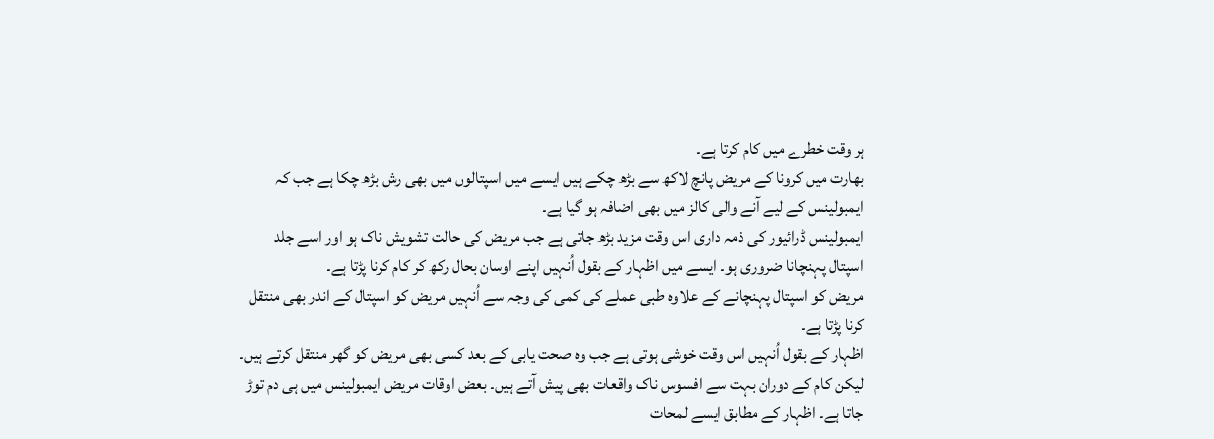ہر وقت خطرے میں کام کرتا ہے۔
بھارت میں کرونا کے مریض پانچ لاکھ سے بڑھ چکے ہیں ایسے میں اسپتالوں میں بھی رش بڑھ چکا ہے جب کہ ایمبولینس کے لیے آنے والی کالز میں بھی اضافہ ہو گیا ہے۔
ایمبولینس ڈرائیور کی ذمہ داری اس وقت مزید بڑھ جاتی ہے جب مریض کی حالت تشویش ناک ہو اور اسے جلد اسپتال پہنچانا ضروری ہو۔ ایسے میں اظہار کے بقول اُنہیں اپنے اوسان بحال رکھ کر کام کرنا پڑتا ہے۔
مریض کو اسپتال پہنچانے کے علاوہ طبی عملے کی کمی کی وجہ سے اُنہیں مریض کو اسپتال کے اندر بھی منتقل کرنا پڑتا ہے۔
اظہار کے بقول اُنہیں اس وقت خوشی ہوتی ہے جب وہ صحت یابی کے بعد کسی بھی مریض کو گھر منتقل کرتے ہیں۔
لیکن کام کے دوران بہت سے افسوس ناک واقعات بھی پیش آتے ہیں۔ بعض اوقات مریض ایمبولینس میں ہی دم توڑ جاتا ہے۔ اظہار کے مطابق ایسے لمحات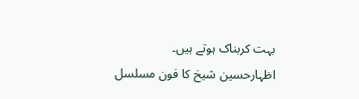بہت کربناک ہوتے ہیں۔
اظہارحسین شیخ کا فون مسلسل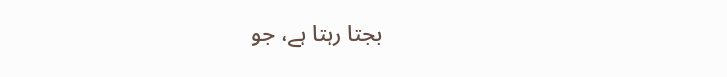بجتا رہتا ہے، جو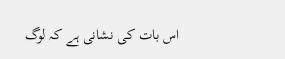اس بات کی نشانی ہے کہ لوگ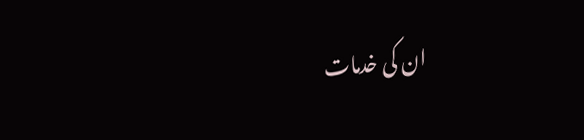ان کی خدمات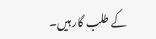کے طلب گار ہیں۔